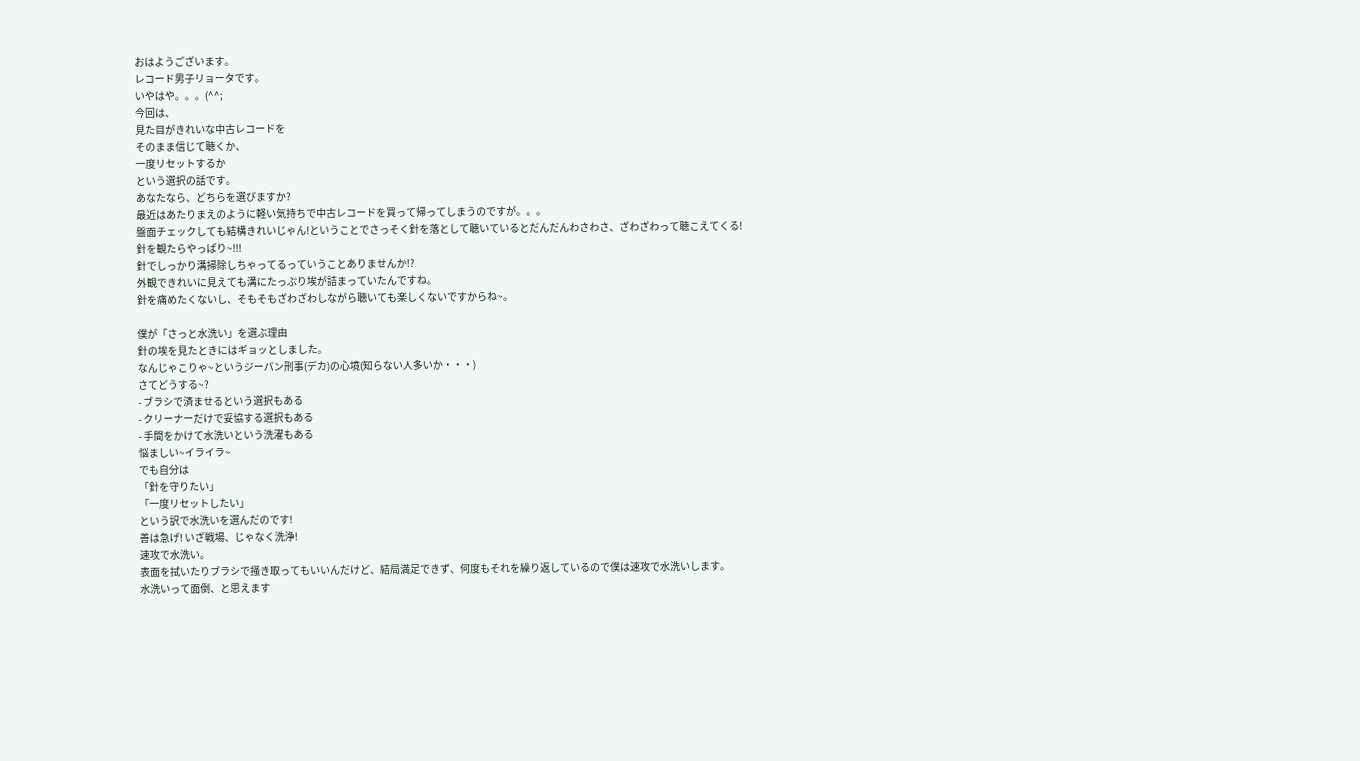おはようございます。
レコード男子リョータです。
いやはや。。。(^^;
今回は、
見た目がきれいな中古レコードを
そのまま信じて聴くか、
一度リセットするか
という選択の話です。
あなたなら、どちらを選びますか?
最近はあたりまえのように軽い気持ちで中古レコードを買って帰ってしまうのですが。。。
盤面チェックしても結構きれいじゃん!ということでさっそく針を落として聴いているとだんだんわさわさ、ざわざわって聴こえてくる!
針を観たらやっぱり~!!!
針でしっかり溝掃除しちゃってるっていうことありませんか!?
外観できれいに見えても溝にたっぷり埃が詰まっていたんですね。
針を痛めたくないし、そもそもざわざわしながら聴いても楽しくないですからね~。

僕が「さっと水洗い」を選ぶ理由
針の埃を見たときにはギョッとしました。
なんじゃこりゃ~というジーパン刑事(デカ)の心境(知らない人多いか・・・)
さてどうする~?
- ブラシで済ませるという選択もある
- クリーナーだけで妥協する選択もある
- 手間をかけて水洗いという洗濯もある
悩ましい~イライラ~
でも自分は
「針を守りたい」
「一度リセットしたい」
という訳で水洗いを選んだのです!
善は急げ! いざ戦場、じゃなく洗浄!
速攻で水洗い。
表面を拭いたりブラシで掻き取ってもいいんだけど、結局満足できず、何度もそれを繰り返しているので僕は速攻で水洗いします。
水洗いって面倒、と思えます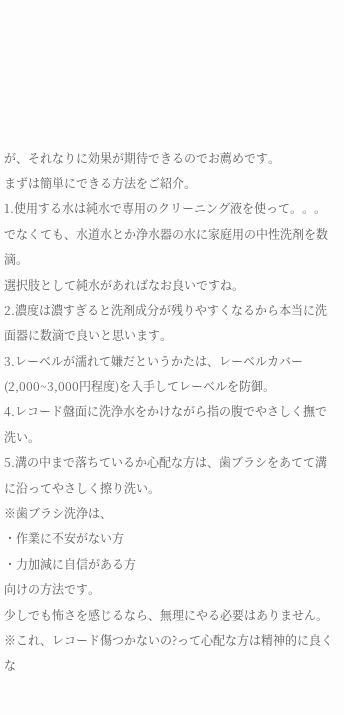が、それなりに効果が期待できるのでお薦めです。
まずは簡単にできる方法をご紹介。
1.使用する水は純水で専用のクリーニング液を使って。。。
でなくても、水道水とか浄水器の水に家庭用の中性洗剤を数滴。
選択肢として純水があればなお良いですね。
2.濃度は濃すぎると洗剤成分が残りやすくなるから本当に洗面器に数滴で良いと思います。
3.レーベルが濡れて嫌だというかたは、レーベルカバー(2,000~3,000円程度)を入手してレーベルを防御。
4.レコード盤面に洗浄水をかけながら指の腹でやさしく撫で洗い。
5.溝の中まで落ちているか心配な方は、歯ブラシをあてて溝に沿ってやさしく擦り洗い。
※歯ブラシ洗浄は、
・作業に不安がない方
・力加減に自信がある方
向けの方法です。
少しでも怖さを感じるなら、無理にやる必要はありません。
※これ、レコード傷つかないの?って心配な方は精神的に良くな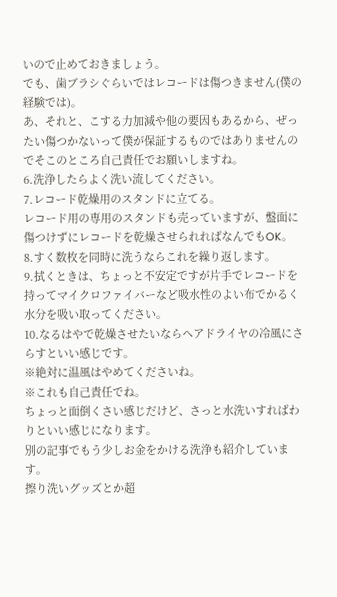いので止めておきましょう。
でも、歯ブラシぐらいではレコードは傷つきません(僕の経験では)。
あ、それと、こする力加減や他の要因もあるから、ぜったい傷つかないって僕が保証するものではありませんのでそこのところ自己責任でお願いしますね。
6.洗浄したらよく洗い流してください。
7.レコード乾燥用のスタンドに立てる。
レコード用の専用のスタンドも売っていますが、盤面に傷つけずにレコードを乾燥させられればなんでもOK。
8.すく数枚を同時に洗うならこれを繰り返します。
9.拭くときは、ちょっと不安定ですが片手でレコードを持ってマイクロファイバーなど吸水性のよい布でかるく水分を吸い取ってください。
10.なるはやで乾燥させたいならヘアドライヤの冷風にさらすといい感じです。
※絶対に温風はやめてくださいね。
※これも自己責任でね。
ちょっと面倒くさい感じだけど、さっと水洗いすればわりといい感じになります。
別の記事でもう少しお金をかける洗浄も紹介しています。
擦り洗いグッズとか超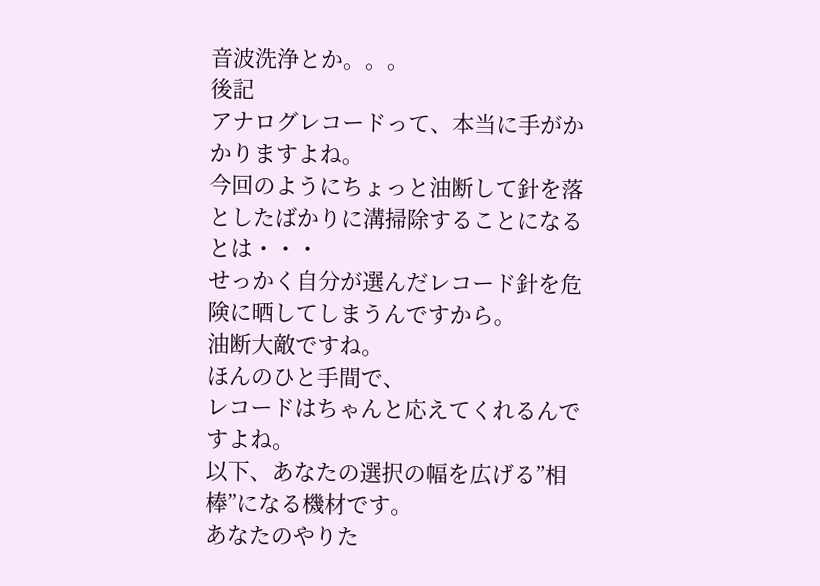音波洗浄とか。。。
後記
アナログレコードって、本当に手がかかりますよね。
今回のようにちょっと油断して針を落としたばかりに溝掃除することになるとは・・・
せっかく自分が選んだレコード針を危険に晒してしまうんですから。
油断大敵ですね。
ほんのひと手間で、
レコードはちゃんと応えてくれるんですよね。
以下、あなたの選択の幅を広げる”相棒”になる機材です。
あなたのやりた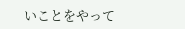いことをやって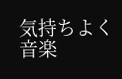気持ちよく音楽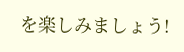を楽しみましょう!